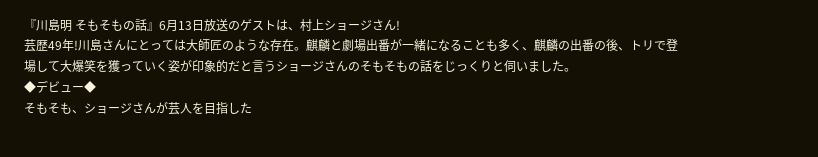『川島明 そもそもの話』6月13日放送のゲストは、村上ショージさん!
芸歴49年!川島さんにとっては大師匠のような存在。麒麟と劇場出番が一緒になることも多く、麒麟の出番の後、トリで登場して大爆笑を獲っていく姿が印象的だと言うショージさんのそもそもの話をじっくりと伺いました。
◆デビュー◆
そもそも、ショージさんが芸人を目指した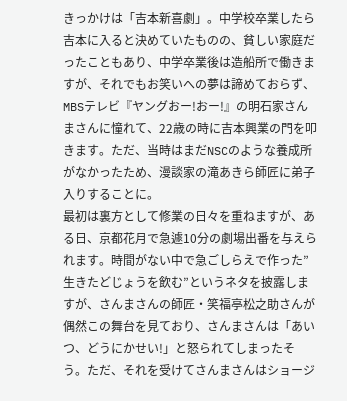きっかけは「吉本新喜劇」。中学校卒業したら吉本に入ると決めていたものの、貧しい家庭だったこともあり、中学卒業後は造船所で働きますが、それでもお笑いへの夢は諦めておらず、MBSテレビ『ヤングおー!おー!』の明石家さんまさんに憧れて、22歳の時に吉本興業の門を叩きます。ただ、当時はまだNSCのような養成所がなかったため、漫談家の滝あきら師匠に弟子入りすることに。
最初は裏方として修業の日々を重ねますが、ある日、京都花月で急遽10分の劇場出番を与えられます。時間がない中で急ごしらえで作った”生きたどじょうを飲む”というネタを披露しますが、さんまさんの師匠・笑福亭松之助さんが偶然この舞台を見ており、さんまさんは「あいつ、どうにかせい!」と怒られてしまったそう。ただ、それを受けてさんまさんはショージ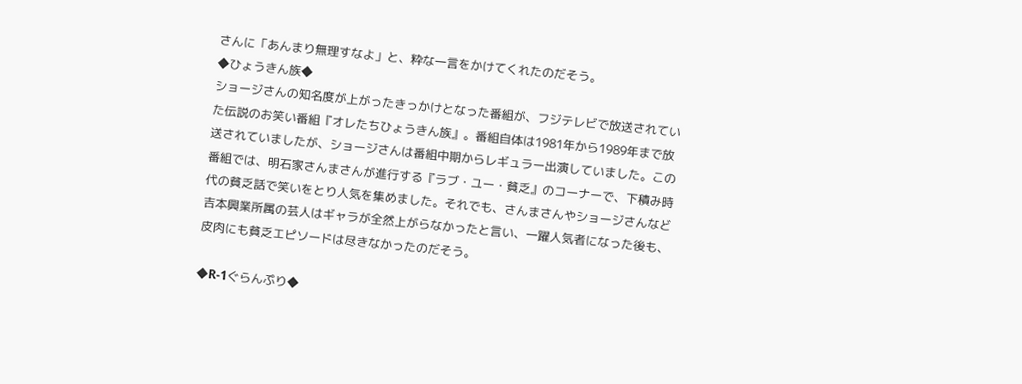さんに「あんまり無理すなよ」と、粋な一言をかけてくれたのだそう。
◆ひょうきん族◆
ショージさんの知名度が上がったきっかけとなった番組が、フジテレビで放送されていた伝説のお笑い番組『オレたちひょうきん族』。番組自体は1981年から1989年まで放送されていましたが、ショージさんは番組中期からレギュラー出演していました。この番組では、明石家さんまさんが進行する『ラブ・ユー・貧乏』のコーナーで、下積み時代の貧乏話で笑いをとり人気を集めました。それでも、さんまさんやショージさんなど吉本興業所属の芸人はギャラが全然上がらなかったと言い、一躍人気者になった後も、皮肉にも貧乏エピソードは尽きなかったのだそう。

◆R-1ぐらんぷり◆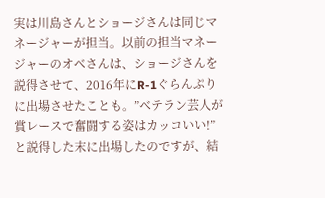実は川島さんとショージさんは同じマネージャーが担当。以前の担当マネージャーのオベさんは、ショージさんを説得させて、2016年にR-1ぐらんぷりに出場させたことも。”ベテラン芸人が賞レースで奮闘する姿はカッコいい!”と説得した末に出場したのですが、結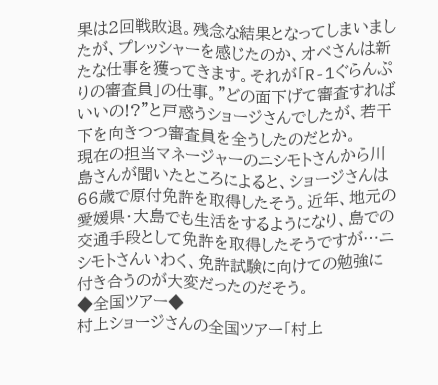果は2回戦敗退。残念な結果となってしまいましたが、プレッシャーを感じたのか、オベさんは新たな仕事を獲ってきます。それが「R-1ぐらんぷりの審査員」の仕事。”どの面下げて審査すればいいの!?”と戸惑うショージさんでしたが、若干下を向きつつ審査員を全うしたのだとか。
現在の担当マネージャーのニシモトさんから川島さんが聞いたところによると、ショージさんは66歳で原付免許を取得したそう。近年、地元の愛媛県・大島でも生活をするようになり、島での交通手段として免許を取得したそうですが…ニシモトさんいわく、免許試験に向けての勉強に付き合うのが大変だったのだそう。
◆全国ツアー◆
村上ショージさんの全国ツアー「村上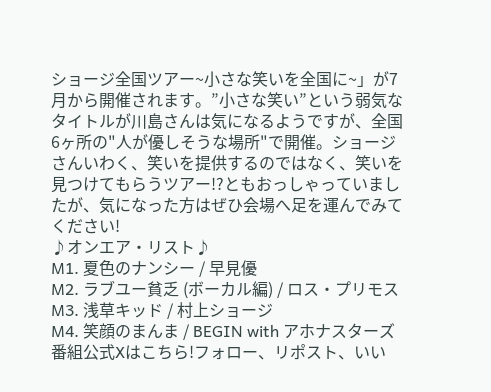ショージ全国ツアー~小さな笑いを全国に~」が7月から開催されます。”小さな笑い”という弱気なタイトルが川島さんは気になるようですが、全国6ヶ所の"人が優しそうな場所"で開催。ショージさんいわく、笑いを提供するのではなく、笑いを見つけてもらうツアー!?ともおっしゃっていましたが、気になった方はぜひ会場へ足を運んでみてください!
♪オンエア・リスト♪
M1. 夏色のナンシー / 早見優
M2. ラブユー貧乏 (ボーカル編) / ロス・プリモス
M3. 浅草キッド / 村上ショージ
M4. 笑顔のまんま / BEGIN with アホナスターズ
番組公式Xはこちら!フォロー、リポスト、いい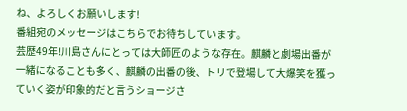ね、よろしくお願いします!
番組宛のメッセージはこちらでお待ちしています。
芸歴49年!川島さんにとっては大師匠のような存在。麒麟と劇場出番が一緒になることも多く、麒麟の出番の後、トリで登場して大爆笑を獲っていく姿が印象的だと言うショージさ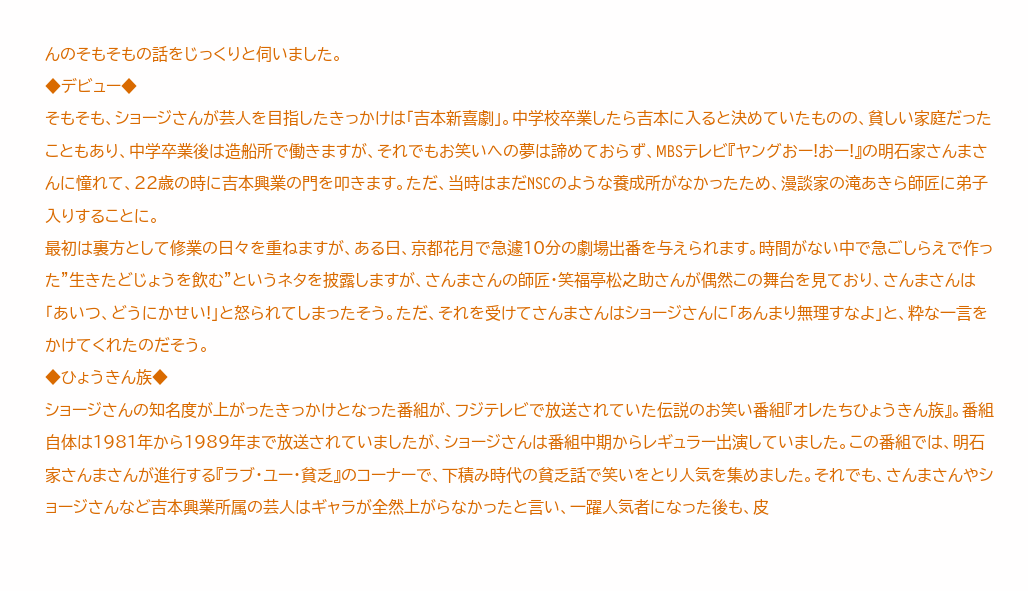んのそもそもの話をじっくりと伺いました。
◆デビュー◆
そもそも、ショージさんが芸人を目指したきっかけは「吉本新喜劇」。中学校卒業したら吉本に入ると決めていたものの、貧しい家庭だったこともあり、中学卒業後は造船所で働きますが、それでもお笑いへの夢は諦めておらず、MBSテレビ『ヤングおー!おー!』の明石家さんまさんに憧れて、22歳の時に吉本興業の門を叩きます。ただ、当時はまだNSCのような養成所がなかったため、漫談家の滝あきら師匠に弟子入りすることに。
最初は裏方として修業の日々を重ねますが、ある日、京都花月で急遽10分の劇場出番を与えられます。時間がない中で急ごしらえで作った”生きたどじょうを飲む”というネタを披露しますが、さんまさんの師匠・笑福亭松之助さんが偶然この舞台を見ており、さんまさんは「あいつ、どうにかせい!」と怒られてしまったそう。ただ、それを受けてさんまさんはショージさんに「あんまり無理すなよ」と、粋な一言をかけてくれたのだそう。
◆ひょうきん族◆
ショージさんの知名度が上がったきっかけとなった番組が、フジテレビで放送されていた伝説のお笑い番組『オレたちひょうきん族』。番組自体は1981年から1989年まで放送されていましたが、ショージさんは番組中期からレギュラー出演していました。この番組では、明石家さんまさんが進行する『ラブ・ユー・貧乏』のコーナーで、下積み時代の貧乏話で笑いをとり人気を集めました。それでも、さんまさんやショージさんなど吉本興業所属の芸人はギャラが全然上がらなかったと言い、一躍人気者になった後も、皮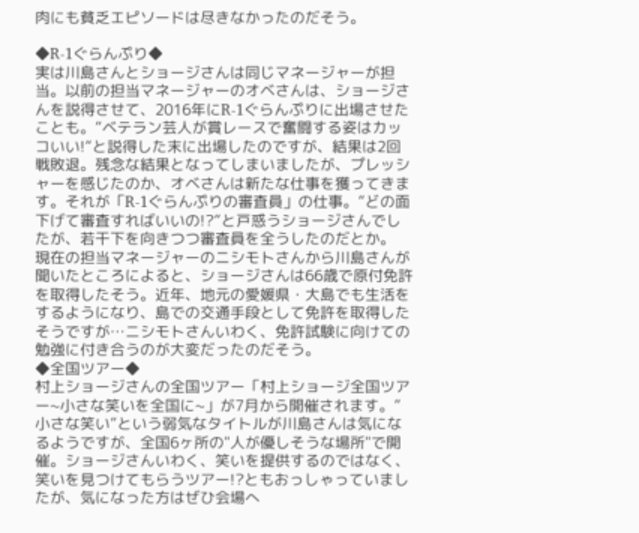肉にも貧乏エピソードは尽きなかったのだそう。

◆R-1ぐらんぷり◆
実は川島さんとショージさんは同じマネージャーが担当。以前の担当マネージャーのオベさんは、ショージさんを説得させて、2016年にR-1ぐらんぷりに出場させたことも。”ベテラン芸人が賞レースで奮闘する姿はカッコいい!”と説得した末に出場したのですが、結果は2回戦敗退。残念な結果となってしまいましたが、プレッシャーを感じたのか、オベさんは新たな仕事を獲ってきます。それが「R-1ぐらんぷりの審査員」の仕事。”どの面下げて審査すればいいの!?”と戸惑うショージさんでしたが、若干下を向きつつ審査員を全うしたのだとか。
現在の担当マネージャーのニシモトさんから川島さんが聞いたところによると、ショージさんは66歳で原付免許を取得したそう。近年、地元の愛媛県・大島でも生活をするようになり、島での交通手段として免許を取得したそうですが…ニシモトさんいわく、免許試験に向けての勉強に付き合うのが大変だったのだそう。
◆全国ツアー◆
村上ショージさんの全国ツアー「村上ショージ全国ツアー~小さな笑いを全国に~」が7月から開催されます。”小さな笑い”という弱気なタイトルが川島さんは気になるようですが、全国6ヶ所の"人が優しそうな場所"で開催。ショージさんいわく、笑いを提供するのではなく、笑いを見つけてもらうツアー!?ともおっしゃっていましたが、気になった方はぜひ会場へ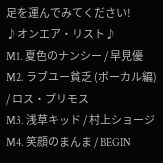足を運んでみてください!
♪オンエア・リスト♪
M1. 夏色のナンシー / 早見優
M2. ラブユー貧乏 (ボーカル編) / ロス・プリモス
M3. 浅草キッド / 村上ショージ
M4. 笑顔のまんま / BEGIN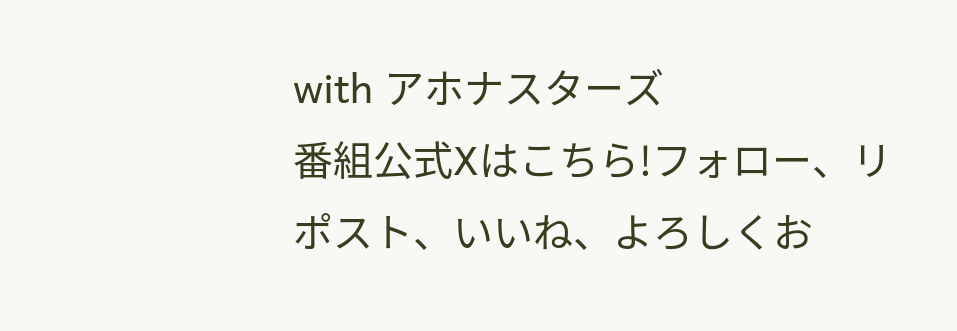with アホナスターズ
番組公式Xはこちら!フォロー、リポスト、いいね、よろしくお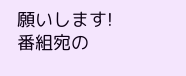願いします!
番組宛の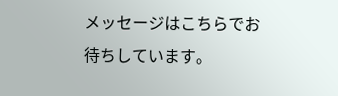メッセージはこちらでお待ちしています。